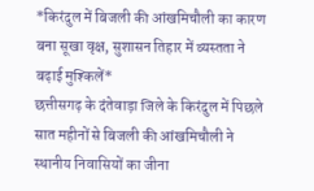*किरंदुल में बिजली की आंखमिचौली का कारण बना सूखा वृक्ष, सुशासन तिहार में व्यस्तता ने बढ़ाई मुश्किलें*
छत्तीसगढ़ के दंतेवाड़ा जिले के किरंदुल में पिछले सात महीनों से बिजली की आंखमिचौली ने स्थानीय निवासियों का जीना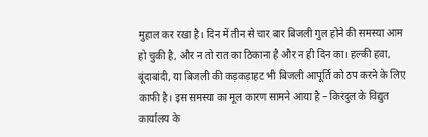मुहाल कर रखा है। दिन में तीन से चार बार बिजली गुल होने की समस्या आम हो चुकी है, और न तो रात का ठिकाना है और न ही दिन का। हल्की हवा, बूंदाबांदी, या बिजली की कड़कड़ाहट भी बिजली आपूर्ति को ठप करने के लिए काफी है। इस समस्या का मूल कारण सामने आया है – किरंदुल के विद्युत कार्यालय के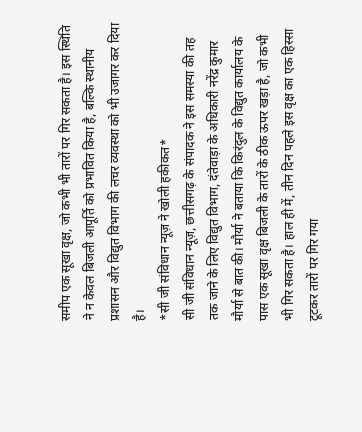समीप एक सूखा वृक्ष, जो कभी भी तारों पर गिर सकता है। इस स्थिति ने न केवल बिजली आपूर्ति को प्रभावित किया है, बल्कि स्थानीय प्रशासन और विद्युत विभाग की लचर व्यवस्था को भी उजागर कर दिया है।
*सी जी संविधान न्यूज़ ने खोली हकीकत*
सी जी संविधान न्यूज़, छत्तीसगढ़ के संपादक ने इस समस्या की तह तक जाने के लिए विद्युत विभाग, दंतेवाड़ा के अधिकारी नरेंद्र कुमार मौर्या से बात की। मौर्या ने बताया कि किरंदुल के विद्युत कार्यालय के पास एक सूखा वृक्ष बिजली के तारों के ठीक ऊपर खड़ा है, जो कभी भी गिर सकता है। हाल ही में, तीन दिन पहले इस वृक्ष का एक हिस्सा टूटकर तारों पर गिर गया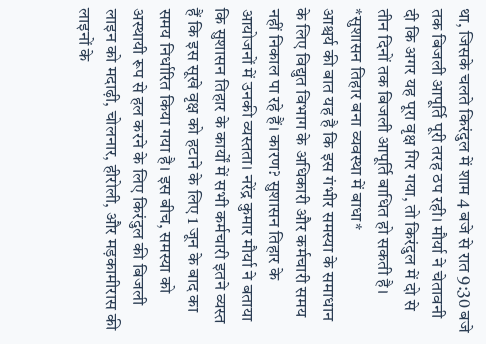था, जिसके चलते किरंदुल में शाम 4 बजे से रात 9:30 बजे तक बिजली आपूर्ति पूरी तरह ठप रही। मौर्या ने चेतावनी दी कि अगर यह पूरा वृक्ष गिर गया, तो किरंदुल में दो से तीन दिनों तक बिजली आपूर्ति बाधित हो सकती है।
*सुशासन तिहार बना व्यवस्था में बाधा*
आश्चर्य की बात यह है कि इस गंभीर समस्या के समाधान के लिए विद्युत विभाग के अधिकारी और कर्मचारी समय नहीं निकाल पा रहे हैं। कारण? सुशासन तिहार के आयोजनों में उनकी व्यस्तता। नरेंद्र कुमार मौर्या ने बताया कि सुशासन तिहार के कार्यों में सभी कर्मचारी इतने व्यस्त हैं कि इस सूखे वृक्ष को हटाने के लिए 1 जून के बाद का समय निर्धारित किया गया है। इस बीच, समस्या को अस्थायी रूप से हल करने के लिए किरंदुल की बिजली लाइन को मदाढ़ी, चोलनार, हीरोली, और मड़कामीरास की लाइनों के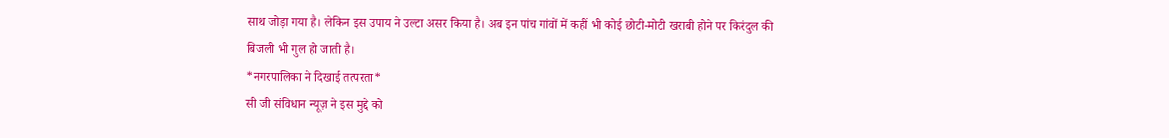साथ जोड़ा गया है। लेकिन इस उपाय ने उल्टा असर किया है। अब इन पांच गांवों में कहीं भी कोई छोटी-मोटी खराबी होने पर किरंदुल की बिजली भी गुल हो जाती है।
*नगरपालिका ने दिखाई तत्परता*
सी जी संविधान न्यूज़ ने इस मुद्दे को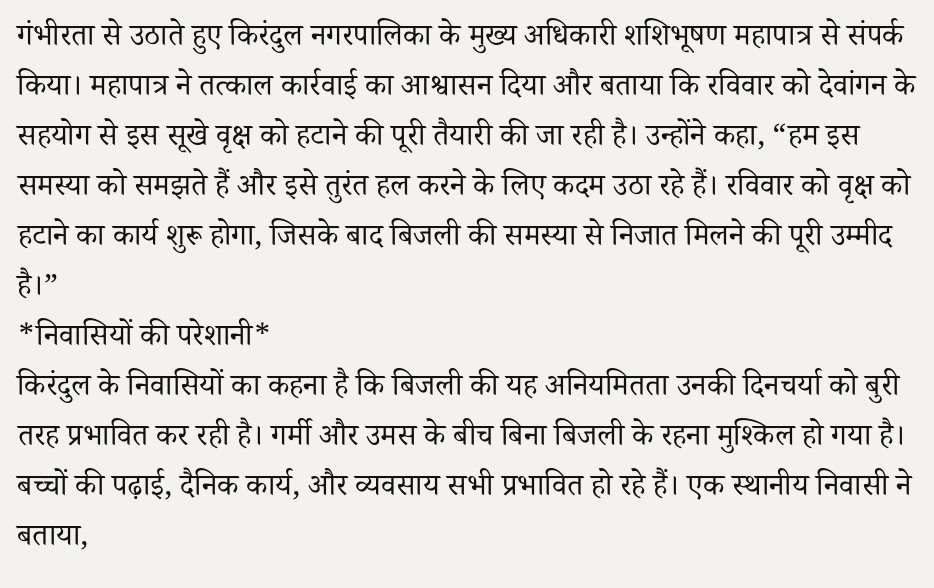गंभीरता से उठाते हुए किरंदुल नगरपालिका के मुख्य अधिकारी शशिभूषण महापात्र से संपर्क किया। महापात्र ने तत्काल कार्रवाई का आश्वासन दिया और बताया कि रविवार को देवांगन के सहयोग से इस सूखे वृक्ष को हटाने की पूरी तैयारी की जा रही है। उन्होंने कहा, “हम इस समस्या को समझते हैं और इसे तुरंत हल करने के लिए कदम उठा रहे हैं। रविवार को वृक्ष को हटाने का कार्य शुरू होगा, जिसके बाद बिजली की समस्या से निजात मिलने की पूरी उम्मीद है।”
*निवासियों की परेशानी*
किरंदुल के निवासियों का कहना है कि बिजली की यह अनियमितता उनकी दिनचर्या को बुरी तरह प्रभावित कर रही है। गर्मी और उमस के बीच बिना बिजली के रहना मुश्किल हो गया है। बच्चों की पढ़ाई, दैनिक कार्य, और व्यवसाय सभी प्रभावित हो रहे हैं। एक स्थानीय निवासी ने बताया,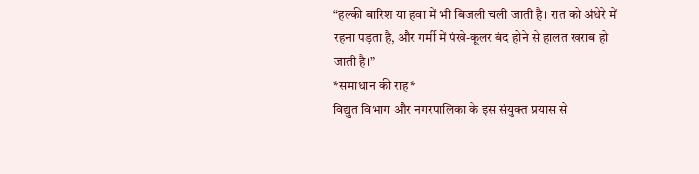“हल्की बारिश या हवा में भी बिजली चली जाती है। रात को अंधेरे में रहना पड़ता है, और गर्मी में पंखे-कूलर बंद होने से हालत खराब हो जाती है।”
*समाधान की राह*
विद्युत विभाग और नगरपालिका के इस संयुक्त प्रयास से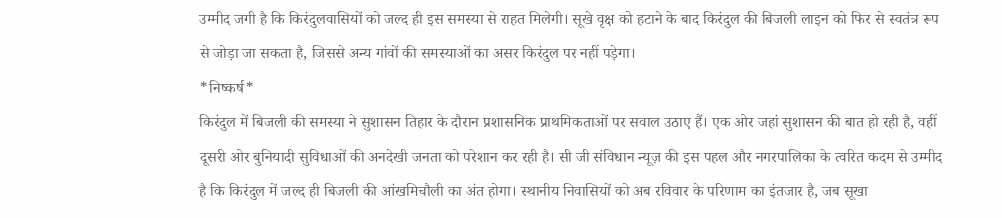उम्मीद जगी है कि किरंदुलवासियों को जल्द ही इस समस्या से राहत मिलेगी। सूखे वृक्ष को हटाने के बाद किरंदुल की बिजली लाइन को फिर से स्वतंत्र रूप से जोड़ा जा सकता है, जिससे अन्य गांवों की समस्याओं का असर किरंदुल पर नहीं पड़ेगा।
*निष्कर्ष*
किरंदुल में बिजली की समस्या ने सुशासन तिहार के दौरान प्रशासनिक प्राथमिकताओं पर सवाल उठाए हैं। एक ओर जहां सुशासन की बात हो रही है, वहीं दूसरी ओर बुनियादी सुविधाओं की अनदेखी जनता को परेशान कर रही है। सी जी संविधान न्यूज़ की इस पहल और नगरपालिका के त्वरित कदम से उम्मीद है कि किरंदुल में जल्द ही बिजली की आंखमिचौली का अंत होगा। स्थानीय निवासियों को अब रविवार के परिणाम का इंतजार है, जब सूखा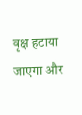वृक्ष हटाया जाएगा और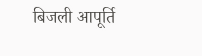बिजली आपूर्ति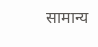सामान्य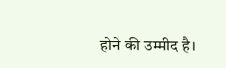होने की उम्मीद है।